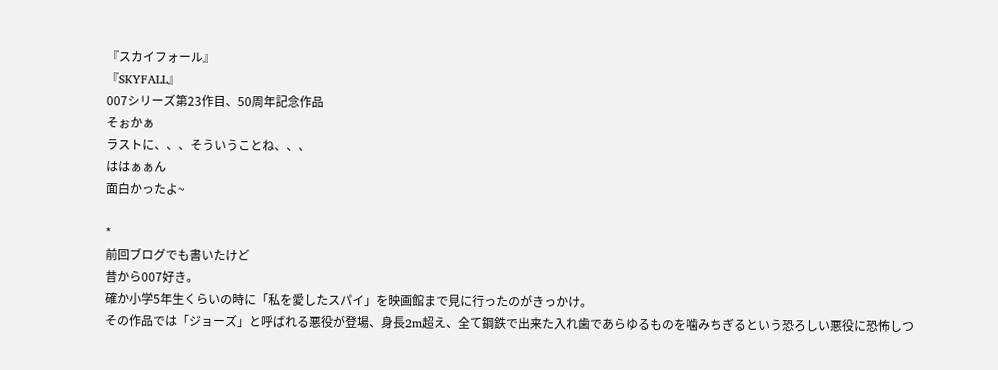『スカイフォール』
『SKYFALL』
007シリーズ第23作目、50周年記念作品
そぉかぁ
ラストに、、、そういうことね、、、
ははぁぁん
面白かったよ~

*
前回ブログでも書いたけど
昔から007好き。
確か小学5年生くらいの時に「私を愛したスパイ」を映画館まで見に行ったのがきっかけ。
その作品では「ジョーズ」と呼ばれる悪役が登場、身長2m超え、全て鋼鉄で出来た入れ歯であらゆるものを噛みちぎるという恐ろしい悪役に恐怖しつ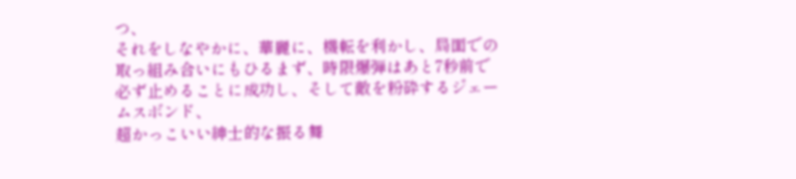つ、
それをしなやかに、華麗に、機転を利かし、局面での取っ組み合いにもひるまず、時限爆弾はあと7秒前で必ず止めることに成功し、そして敵を粉砕するジェームスボンド、
超かっこいい紳士的な振る舞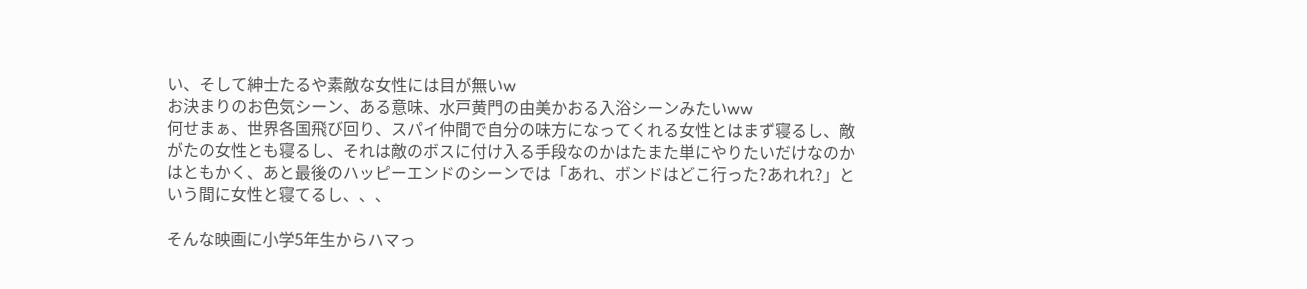い、そして紳士たるや素敵な女性には目が無いw
お決まりのお色気シーン、ある意味、水戸黄門の由美かおる入浴シーンみたいww
何せまぁ、世界各国飛び回り、スパイ仲間で自分の味方になってくれる女性とはまず寝るし、敵がたの女性とも寝るし、それは敵のボスに付け入る手段なのかはたまた単にやりたいだけなのかはともかく、あと最後のハッピーエンドのシーンでは「あれ、ボンドはどこ行った?あれれ?」という間に女性と寝てるし、、、

そんな映画に小学5年生からハマっ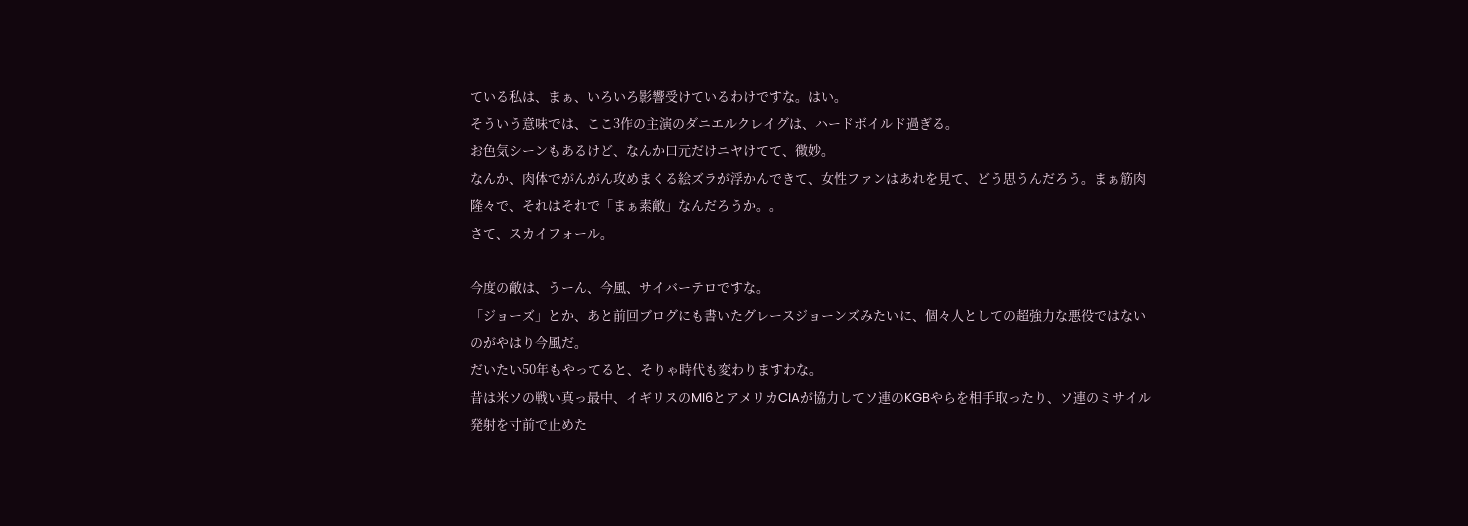ている私は、まぁ、いろいろ影響受けているわけですな。はい。
そういう意味では、ここ3作の主演のダニエルクレイグは、ハードボイルド過ぎる。
お色気シーンもあるけど、なんか口元だけニヤけてて、微妙。
なんか、肉体でがんがん攻めまくる絵ズラが浮かんできて、女性ファンはあれを見て、どう思うんだろう。まぁ筋肉隆々で、それはそれで「まぁ素敵」なんだろうか。。
さて、スカイフォール。

今度の敵は、うーん、今風、サイバーテロですな。
「ジョーズ」とか、あと前回ブログにも書いたグレースジョーンズみたいに、個々人としての超強力な悪役ではないのがやはり今風だ。
だいたい50年もやってると、そりゃ時代も変わりますわな。
昔は米ソの戦い真っ最中、イギリスのMI6とアメリカCIAが協力してソ連のKGBやらを相手取ったり、ソ連のミサイル発射を寸前で止めた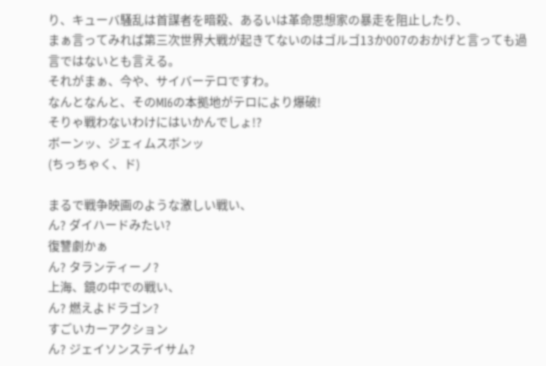り、キューバ騒乱は首謀者を暗殺、あるいは革命思想家の暴走を阻止したり、
まぁ言ってみれば第三次世界大戦が起きてないのはゴルゴ13か007のおかげと言っても過言ではないとも言える。
それがまぁ、今や、サイバーテロですわ。
なんとなんと、そのMI6の本拠地がテロにより爆破!
そりゃ戦わないわけにはいかんでしょ!?
ボーンッ、ジェィムスボンッ
(ちっちゃく、ド)

まるで戦争映画のような激しい戦い、
ん? ダイハードみたい?
復讐劇かぁ
ん? タランティーノ?
上海、鏡の中での戦い、
ん? 燃えよドラゴン?
すごいカーアクション
ん? ジェイソンステイサム?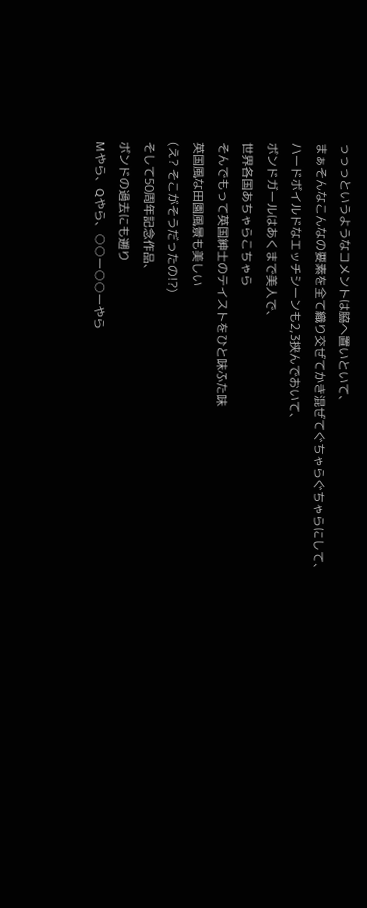っっっというようなコメントは脇へ置いといて、
まぁそんなこんなの要素を全て織り交ぜてかき混ぜてぐちゃらぐちゃらにして、
ハードボイルドなエッチシーンも2,3挟んでおいて、
ボンドガールはあくまで美人で、
世界各国あちゃらこちゃら
そんでもって英国紳士のテイストをひと味ふた味
英国風な田園風景も美しい
(え? そこがそうだったの!?)
そして50周年記念作品、
ボンドの過去にも遡り
Mやら、Qやら、○○ー○○ーやら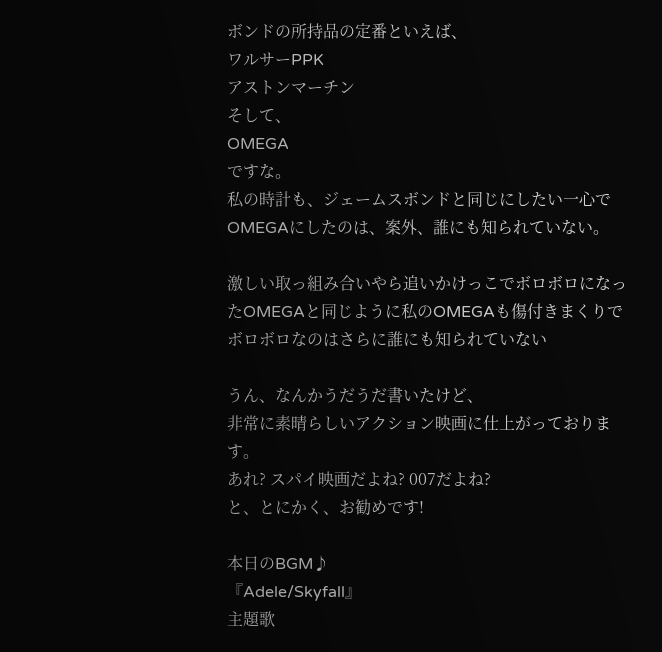ボンドの所持品の定番といえば、
ワルサーPPK
アストンマーチン
そして、
OMEGA
ですな。
私の時計も、ジェームスボンドと同じにしたい一心でOMEGAにしたのは、案外、誰にも知られていない。

激しい取っ組み合いやら追いかけっこでボロボロになったOMEGAと同じように私のOMEGAも傷付きまくりでボロボロなのはさらに誰にも知られていない

うん、なんかうだうだ書いたけど、
非常に素晴らしいアクション映画に仕上がっております。
あれ? スパイ映画だよね? 007だよね?
と、とにかく、お勧めです!

本日のBGM♪
『Adele/Skyfall』
主題歌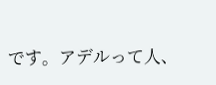です。アデルって人、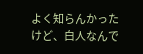よく知らんかったけど、白人なんで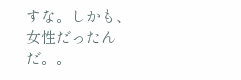すな。しかも、女性だったんだ。。